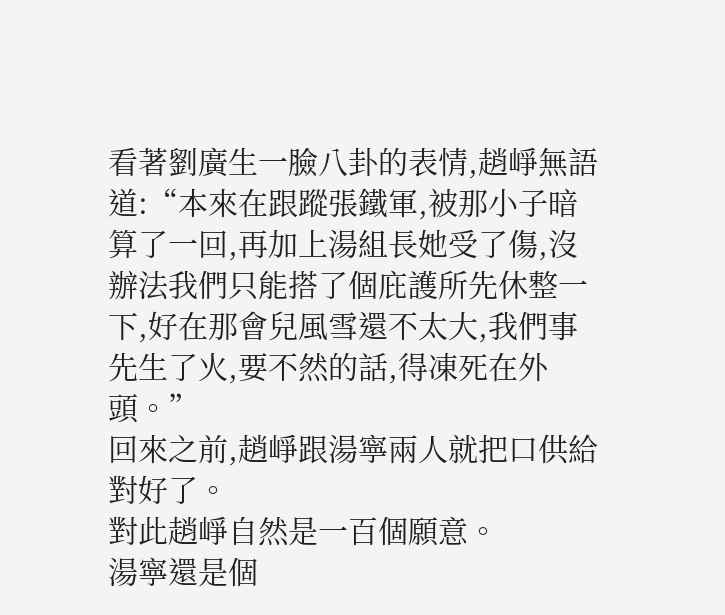看著劉廣生一臉八卦的表情,趙崢無語道:“本來在跟蹤張鐵軍,被那小子暗算了一回,再加上湯組長她受了傷,沒辦法我們只能搭了個庇護所先休整一下,好在那會兒風雪還不太大,我們事先生了火,要不然的話,得凍死在外頭。”
回來之前,趙崢跟湯寧兩人就把口供給對好了。
對此趙崢自然是一百個願意。
湯寧還是個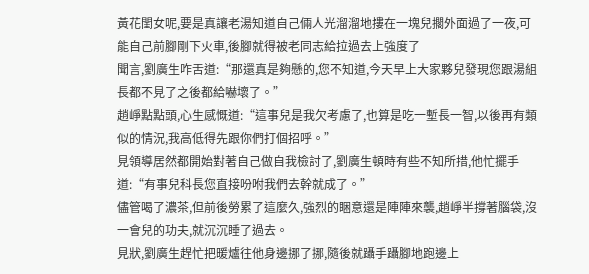黃花閨女呢,要是真讓老湯知道自己倆人光溜溜地摟在一塊兒擱外面過了一夜,可能自己前腳剛下火車,後腳就得被老同志給拉過去上強度了
聞言,劉廣生咋舌道:“那還真是夠懸的,您不知道,今天早上大家夥兒發現您跟湯組長都不見了之後都給嚇壞了。”
趙崢點點頭,心生感慨道:“這事兒是我欠考慮了,也算是吃一塹長一智,以後再有類似的情況,我高低得先跟你們打個招呼。”
見領導居然都開始對著自己做自我檢討了,劉廣生頓時有些不知所措,他忙擺手道:“有事兒科長您直接吩咐我們去幹就成了。”
儘管喝了濃茶,但前後勞累了這麼久,強烈的睏意還是陣陣來襲,趙崢半撐著腦袋,沒一會兒的功夫,就沉沉睡了過去。
見狀,劉廣生趕忙把暖爐往他身邊挪了挪,隨後就躡手躡腳地跑邊上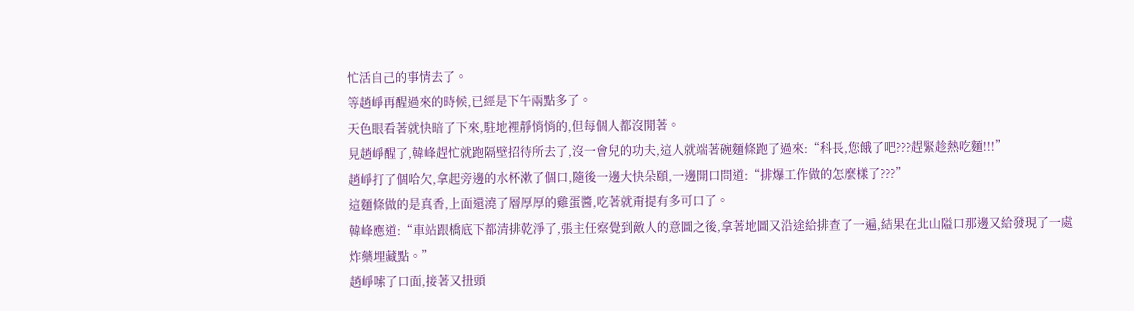忙活自己的事情去了。
等趙崢再醒過來的時候,已經是下午兩點多了。
天色眼看著就快暗了下來,駐地裡靜悄悄的,但每個人都沒閒著。
見趙崢醒了,韓峰趕忙就跑隔壁招待所去了,沒一會兒的功夫,這人就端著碗麵條跑了過來:“科長,您餓了吧???趕緊趁熱吃麵!!!”
趙崢打了個哈欠,拿起旁邊的水杯漱了個口,隨後一邊大快朵頤,一邊開口問道:“排爆工作做的怎麼樣了???”
這麵條做的是真香,上面還澆了層厚厚的雞蛋醬,吃著就甭提有多可口了。
韓峰應道:“車站跟橋底下都清排乾淨了,張主任察覺到敵人的意圖之後,拿著地圖又沿途給排查了一遍,結果在北山隘口那邊又給發現了一處炸藥埋藏點。”
趙崢嗦了口面,接著又扭頭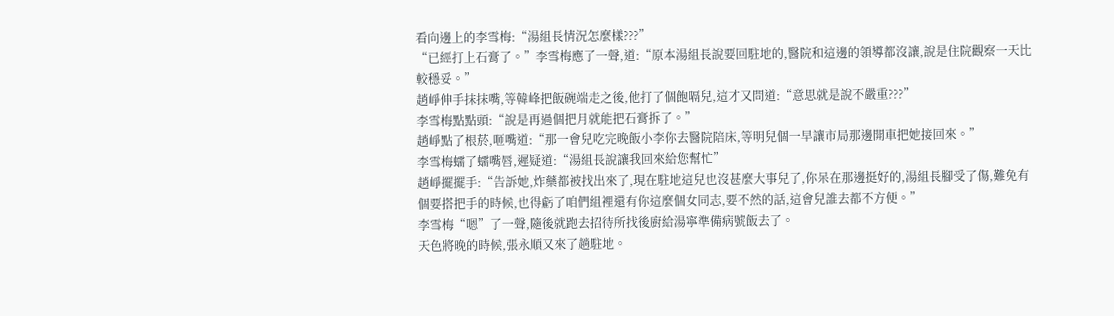看向邊上的李雪梅:“湯組長情況怎麼樣???”
“已經打上石膏了。”李雪梅應了一聲,道:“原本湯組長說要回駐地的,醫院和這邊的領導都沒讓,說是住院觀察一天比較穩妥。”
趙崢伸手抹抹嘴,等韓峰把飯碗端走之後,他打了個飽嗝兒,這才又問道:“意思就是說不嚴重???”
李雪梅點點頭:“說是再過個把月就能把石膏拆了。”
趙崢點了根菸,咂嘴道:“那一會兒吃完晚飯小李你去醫院陪床,等明兒個一早讓市局那邊開車把她接回來。”
李雪梅蠕了蠕嘴唇,遲疑道:“湯組長說讓我回來給您幫忙”
趙崢擺擺手:“告訴她,炸藥都被找出來了,現在駐地這兒也沒甚麼大事兒了,你呆在那邊挺好的,湯組長腳受了傷,難免有個要搭把手的時候,也得虧了咱們組裡還有你這麼個女同志,要不然的話,這會兒誰去都不方便。”
李雪梅“嗯”了一聲,隨後就跑去招待所找後廚給湯寧準備病號飯去了。
天色將晚的時候,張永順又來了趟駐地。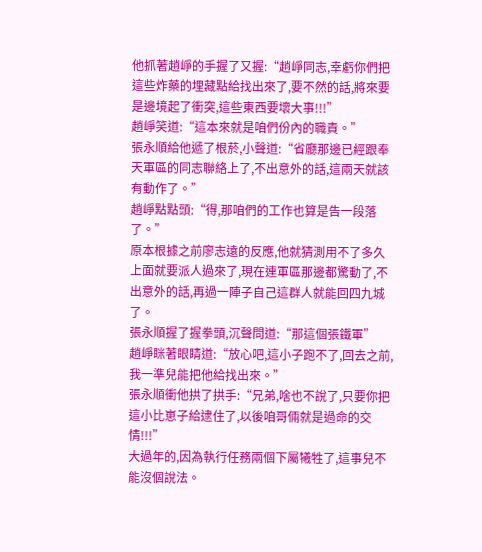他抓著趙崢的手握了又握:“趙崢同志,幸虧你們把這些炸藥的埋藏點給找出來了,要不然的話,將來要是邊境起了衝突,這些東西要壞大事!!!”
趙崢笑道:“這本來就是咱們份內的職責。”
張永順給他遞了根菸,小聲道:“省廳那邊已經跟奉天軍區的同志聯絡上了,不出意外的話,這兩天就該有動作了。”
趙崢點點頭:“得,那咱們的工作也算是告一段落了。”
原本根據之前廖志遠的反應,他就猜測用不了多久上面就要派人過來了,現在連軍區那邊都驚動了,不出意外的話,再過一陣子自己這群人就能回四九城了。
張永順握了握拳頭,沉聲問道:“那這個張鐵軍”
趙崢眯著眼睛道:“放心吧,這小子跑不了,回去之前,我一準兒能把他給找出來。”
張永順衝他拱了拱手:“兄弟,啥也不說了,只要你把這小比崽子給逮住了,以後咱哥倆就是過命的交情!!!”
大過年的,因為執行任務兩個下屬犧牲了,這事兒不能沒個說法。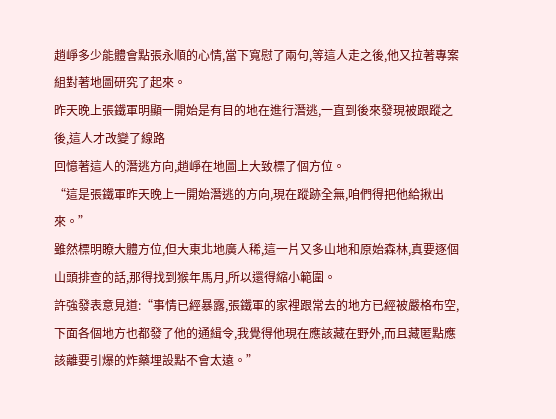趙崢多少能體會點張永順的心情,當下寬慰了兩句,等這人走之後,他又拉著專案組對著地圖研究了起來。
昨天晚上張鐵軍明顯一開始是有目的地在進行潛逃,一直到後來發現被跟蹤之後,這人才改變了線路
回憶著這人的潛逃方向,趙崢在地圖上大致標了個方位。
“這是張鐵軍昨天晚上一開始潛逃的方向,現在蹤跡全無,咱們得把他給揪出來。”
雖然標明瞭大體方位,但大東北地廣人稀,這一片又多山地和原始森林,真要逐個山頭排查的話,那得找到猴年馬月,所以還得縮小範圍。
許強發表意見道:“事情已經暴露,張鐵軍的家裡跟常去的地方已經被嚴格布空,下面各個地方也都發了他的通緝令,我覺得他現在應該藏在野外,而且藏匿點應該離要引爆的炸藥埋設點不會太遠。”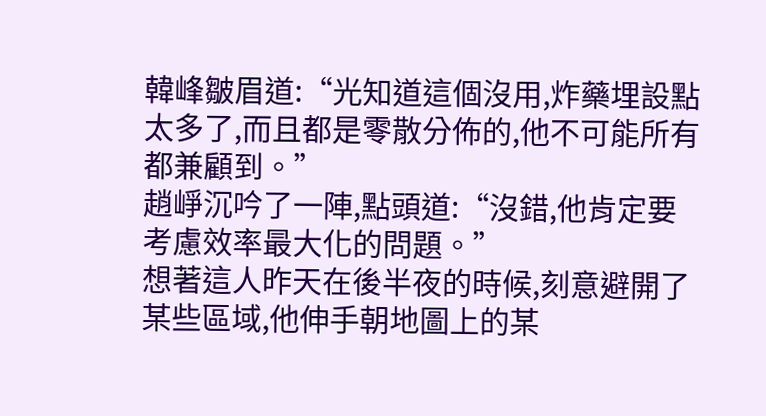韓峰皺眉道:“光知道這個沒用,炸藥埋設點太多了,而且都是零散分佈的,他不可能所有都兼顧到。”
趙崢沉吟了一陣,點頭道:“沒錯,他肯定要考慮效率最大化的問題。”
想著這人昨天在後半夜的時候,刻意避開了某些區域,他伸手朝地圖上的某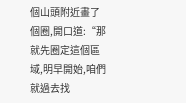個山頭附近畫了個圈,開口道:“那就先圈定這個區域,明早開始,咱們就過去找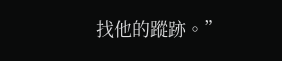找他的蹤跡。”